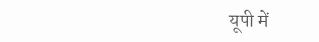यूपी में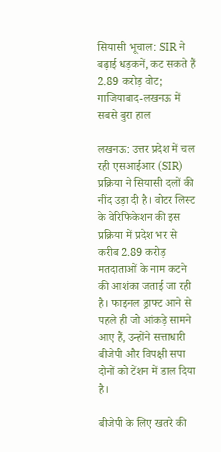सियासी भूचाल: SIR ने बढ़ाई धड़कनें, कट सकते हैं 2.89 करोड़ वोट; गाजियाबाद-लखनऊ में सबसे बुरा हाल

लखनऊ: उत्तर प्रदेश में चल रही एसआईआर (SIR) प्रक्रिया ने सियासी दलों की नींद उड़ा दी है। वोटर लिस्ट के वेरिफिकेशन की इस प्रक्रिया में प्रदेश भर से करीब 2.89 करोड़ मतदाताओं के नाम कटने की आशंका जताई जा रही है। फाइनल ड्राफ्ट आने से पहले ही जो आंकड़े सामने आए हैं, उन्होंने सत्ताधारी बीजेपी और विपक्षी सपा दोनों को टेंशन में डाल दिया है।

बीजेपी के लिए खतरे की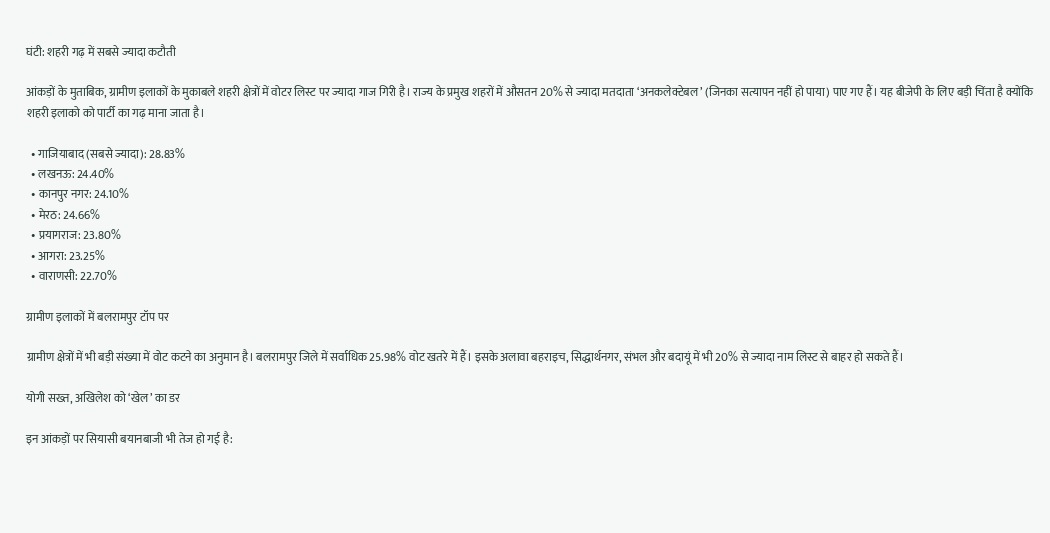घंटी: शहरी गढ़ में सबसे ज्यादा कटौती

आंकड़ों के मुताबिक, ग्रामीण इलाकों के मुकाबले शहरी क्षेत्रों में वोटर लिस्ट पर ज्यादा गाज गिरी है। राज्य के प्रमुख शहरों में औसतन 20% से ज्यादा मतदाता ‘अनकलेक्टेबल’ (जिनका सत्यापन नहीं हो पाया) पाए गए हैं। यह बीजेपी के लिए बड़ी चिंता है क्योंकि शहरी इलाको को पार्टी का गढ़ माना जाता है।

  • गाजियाबाद (सबसे ज्यादा): 28.83%
  • लखनऊ: 24.40%
  • कानपुर नगर: 24.10%
  • मेरठ: 24.66%
  • प्रयागराज: 23.80%
  • आगरा: 23.25%
  • वाराणसी: 22.70%

ग्रामीण इलाकों में बलरामपुर टॉप पर

ग्रामीण क्षेत्रों में भी बड़ी संख्या में वोट कटने का अनुमान है। बलरामपुर जिले में सर्वाधिक 25.98% वोट खतरे में हैं। इसके अलावा बहराइच, सिद्धार्थनगर, संभल और बदायूं में भी 20% से ज्यादा नाम लिस्ट से बाहर हो सकते हैं।

योगी सख्त, अखिलेश को ‘खेल’ का डर

इन आंकड़ों पर सियासी बयानबाजी भी तेज हो गई है: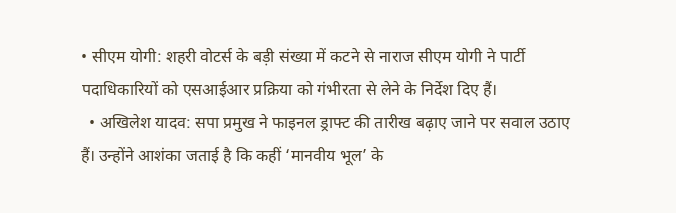• सीएम योगी: शहरी वोटर्स के बड़ी संख्या में कटने से नाराज सीएम योगी ने पार्टी पदाधिकारियों को एसआईआर प्रक्रिया को गंभीरता से लेने के निर्देश दिए हैं।
  • अखिलेश यादव: सपा प्रमुख ने फाइनल ड्राफ्ट की तारीख बढ़ाए जाने पर सवाल उठाए हैं। उन्होंने आशंका जताई है कि कहीं ‘मानवीय भूल’ के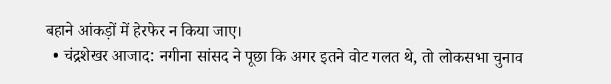बहाने आंकड़ों में हेरफेर न किया जाए।
  • चंद्रशेखर आजाद: नगीना सांसद ने पूछा कि अगर इतने वोट गलत थे, तो लोकसभा चुनाव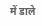में डाले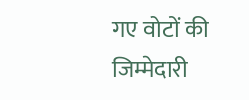गए वोटों की जिम्मेदारी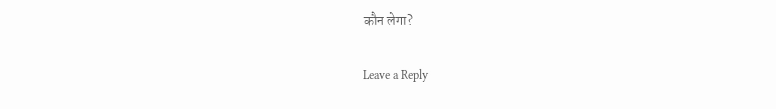कौन लेगा?

Leave a Reply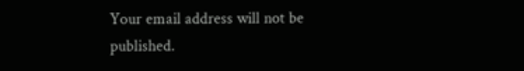Your email address will not be published.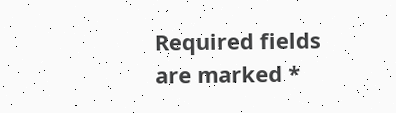Required fields are marked *